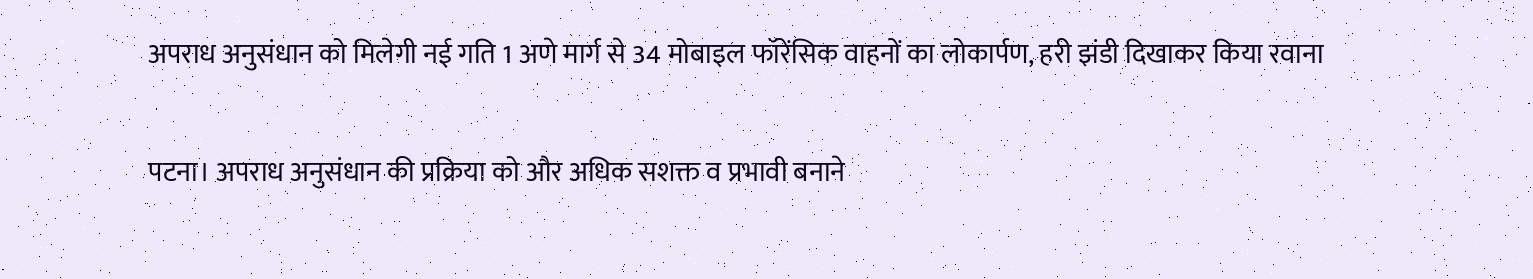अपराध अनुसंधान को मिलेगी नई गति 1 अणे मार्ग से 34 मोबाइल फॉरेंसिक वाहनों का लोकार्पण, हरी झंडी दिखाकर किया रवाना

पटना। अपराध अनुसंधान की प्रक्रिया को और अधिक सशक्त व प्रभावी बनाने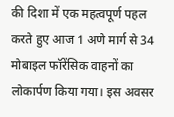की दिशा में एक महत्वपूर्ण पहल करते हुए आज 1 अणे मार्ग से 34 मोबाइल फॉरेंसिक वाहनों का लोकार्पण किया गया। इस अवसर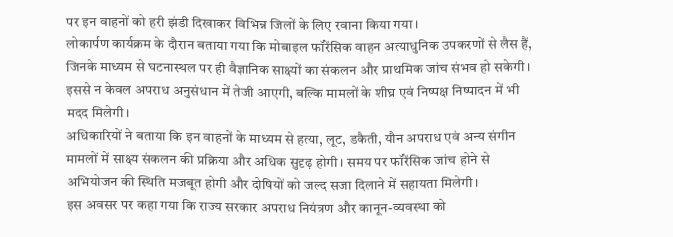पर इन वाहनों को हरी झंडी दिखाकर विभिन्न जिलों के लिए रवाना किया गया।
लोकार्पण कार्यक्रम के दौरान बताया गया कि मोबाइल फॉरेंसिक वाहन अत्याधुनिक उपकरणों से लैस हैं, जिनके माध्यम से घटनास्थल पर ही वैज्ञानिक साक्ष्यों का संकलन और प्राथमिक जांच संभव हो सकेगी। इससे न केवल अपराध अनुसंधान में तेजी आएगी, बल्कि मामलों के शीघ्र एवं निष्पक्ष निष्पादन में भी मदद मिलेगी।
अधिकारियों ने बताया कि इन वाहनों के माध्यम से हत्या, लूट, डकैती, यौन अपराध एवं अन्य संगीन मामलों में साक्ष्य संकलन की प्रक्रिया और अधिक सुदृढ़ होगी। समय पर फॉरेंसिक जांच होने से अभियोजन की स्थिति मजबूत होगी और दोषियों को जल्द सजा दिलाने में सहायता मिलेगी।
इस अवसर पर कहा गया कि राज्य सरकार अपराध नियंत्रण और कानून-व्यवस्था को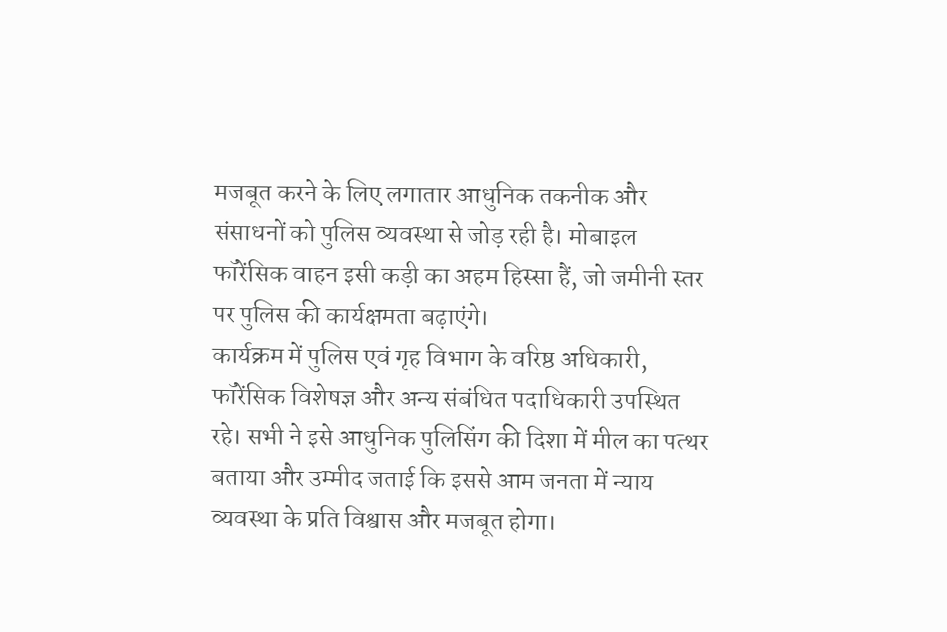मजबूत करने के लिए लगातार आधुनिक तकनीक और संसाधनों को पुलिस व्यवस्था से जोड़ रही है। मोबाइल फॉरेंसिक वाहन इसी कड़ी का अहम हिस्सा हैं, जो जमीनी स्तर पर पुलिस की कार्यक्षमता बढ़ाएंगे।
कार्यक्रम में पुलिस एवं गृह विभाग के वरिष्ठ अधिकारी, फॉरेंसिक विशेषज्ञ और अन्य संबंधित पदाधिकारी उपस्थित रहे। सभी ने इसे आधुनिक पुलिसिंग की दिशा में मील का पत्थर बताया और उम्मीद जताई कि इससे आम जनता में न्याय व्यवस्था के प्रति विश्वास और मजबूत होगा।